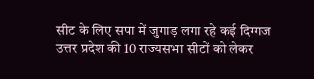सीट के लिए सपा में जुगाड़ लगा रहे कई दिग्गज
उत्तर प्रदेश की 10 राज्यसभा सीटों को लेकर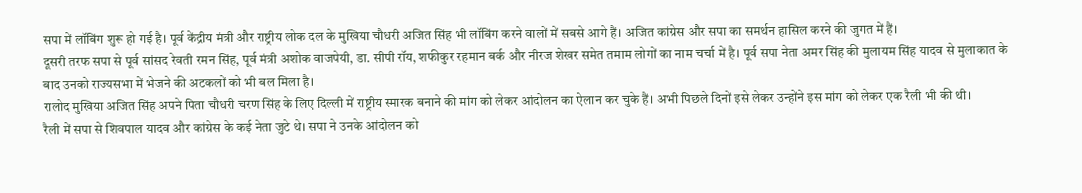सपा में लॉबिंग शुरू हो गई है। पूर्व केंद्रीय मंत्री और राष्ट्रीय लोक दल के मुखिया चौधरी अजित सिंह भी लॉबिंग करने वालों में सबसे आगे हैं। अजित कांग्रेस और सपा का समर्थन हासिल करने की जुगत में हैं।
दूसरी तरफ सपा से पूर्व सांसद रेवती रमन सिंह, पूर्व मंत्री अशोक वाजपेयी, डा. सीपी रॉय, शफीकुर रहमान बर्क और नीरज शेखर समेत तमाम लोगों का नाम चर्चा में है। पूर्व सपा नेता अमर सिंह की मुलायम सिंह यादव से मुलाकात के बाद उनको राज्यसभा में भेजने की अटकलों को भी बल मिला है।
रालोद मुखिया अजित सिंह अपने पिता चौधरी चरण सिंह के लिए दिल्ली में राष्ट्रीय स्मारक बनाने की मांग को लेकर आंदोलन का ऐलान कर चुके हैं। अभी पिछले दिनों इसे लेकर उन्होंने इस मांग को लेकर एक रैली भी की थी।
रैली में सपा से शिवपाल यादव और कांग्रेस के कई नेता जुटे थे। सपा ने उनके आंदोलन को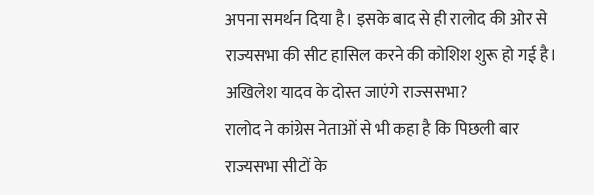अपना समर्थन दिया है। इसके बाद से ही रालोद की ओर से राज्यसभा की सीट हासिल करने की कोशिश शुरू हो गई है।
अखिलेश यादव के दोस्त जाएंगे राज्ससभा?
रालोद ने कांग्रेस नेताओं से भी कहा है कि पिछली बार राज्यसभा सीटों के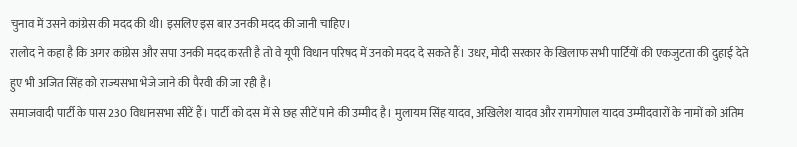चुनाव में उसने कांग्रेस की मदद की थी। इसलिए इस बार उनकी मदद की जानी चाहिए।
रालोद ने कहा है कि अगर कांग्रेस और सपा उनकी मदद करती है तो वे यूपी विधान परिषद में उनको मदद दे सकते हैं। उधर, मोदी सरकार के खिलाफ सभी पार्टियों की एकजुटता की दुहाई देते हुए भी अजित सिंह को राज्यसभा भेजे जाने की पैरवी की जा रही है।
समाजवादी पार्टी के पास 230 विधानसभा सीटें हैं। पार्टी को दस में से छह सीटें पाने की उम्मीद है। मुलायम सिंह यादव, अखिलेश यादव और रामगोपाल यादव उम्मीदवारों के नामों को अंतिम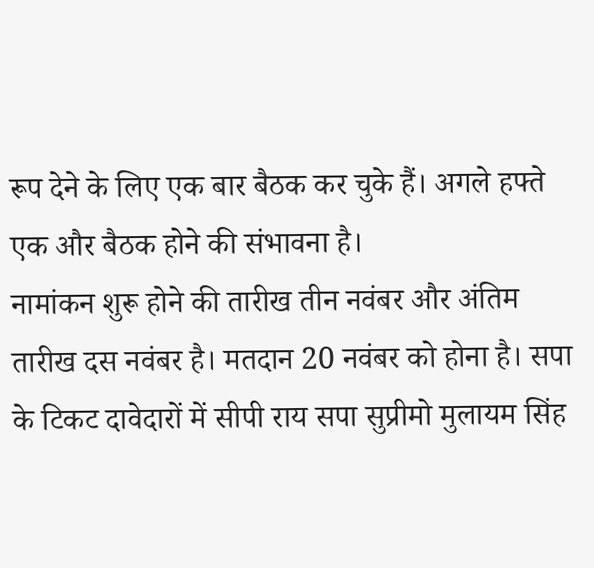रूप देने के लिए एक बार बैठक कर चुके हैं। अगले हफ्ते एक और बैठक होने की संभावना है।
नामांकन शुरू होने की तारीख तीन नवंबर और अंतिम तारीख दस नवंबर है। मतदान 20 नवंबर को होना है। सपा के टिकट दावेदारों में सीपी राय सपा सुप्रीमो मुलायम सिंह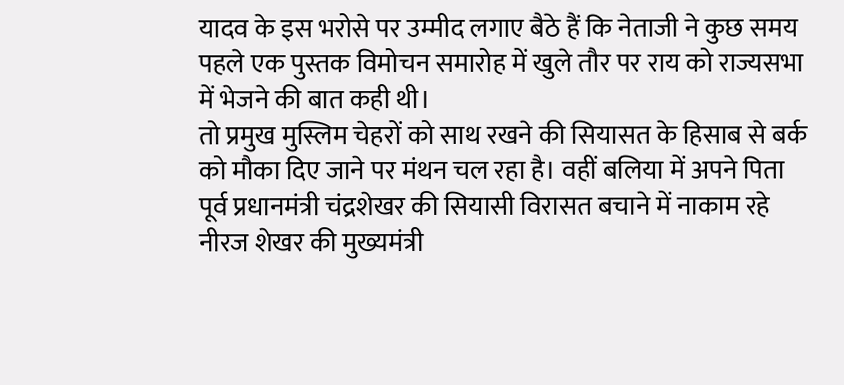यादव के इस भरोसे पर उम्मीद लगाए बैठे हैं कि नेताजी ने कुछ समय पहले एक पुस्तक विमोचन समारोह में खुले तौर पर राय को राज्यसभा में भेजने की बात कही थी।
तो प्रमुख मुस्लिम चेहरों को साथ रखने की सियासत के हिसाब से बर्क को मौका दिए जाने पर मंथन चल रहा है। वहीं बलिया में अपने पिता पूर्व प्रधानमंत्री चंद्रशेखर की सियासी विरासत बचाने में नाकाम रहे नीरज शेखर की मुख्यमंत्री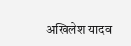अखिलेश यादव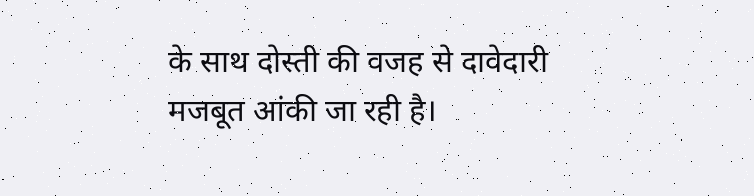के साथ दोस्ती की वजह से दावेदारी मजबूत आंकी जा रही है।